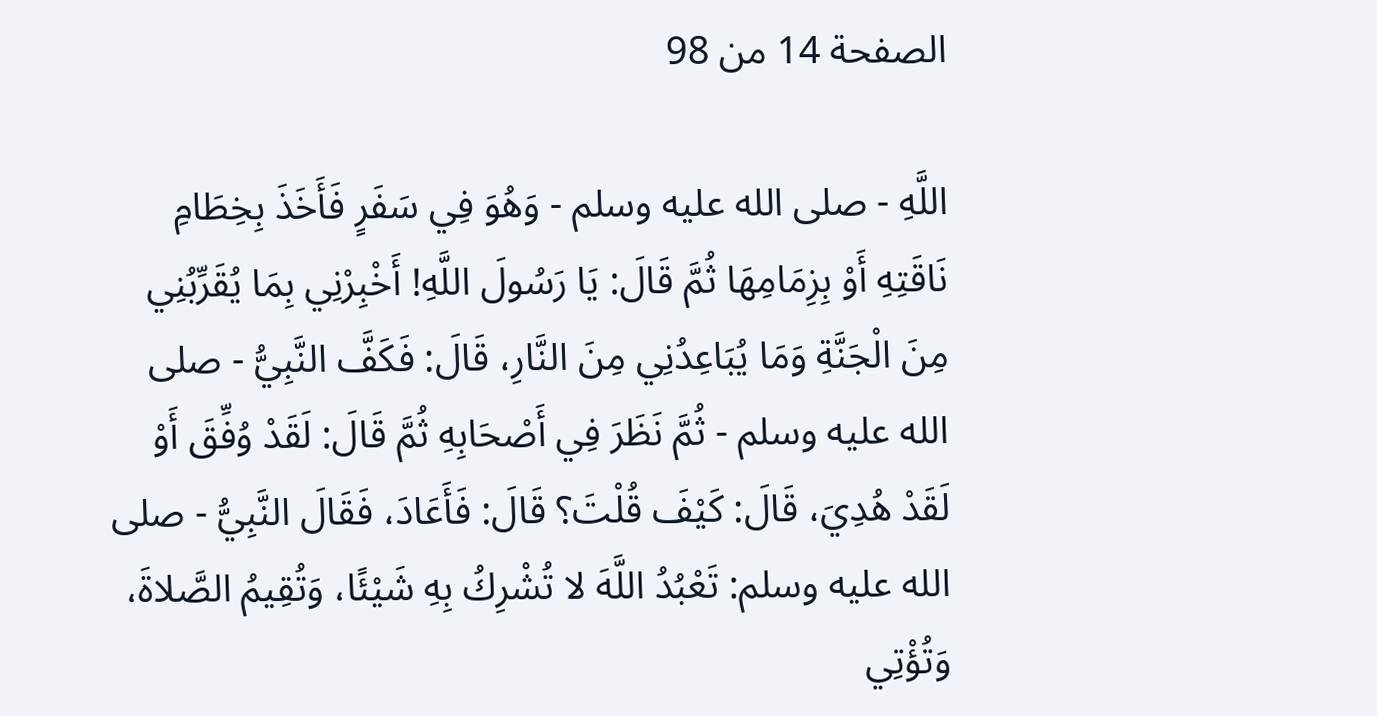الصفحة 14 من 98

اللَّهِ - صلى الله عليه وسلم - وَهُوَ فِي سَفَرٍ فَأَخَذَ بِخِطَامِ نَاقَتِهِ أَوْ بِزِمَامِهَا ثُمَّ قَالَ: يَا رَسُولَ اللَّهِ! أَخْبِرْنِي بِمَا يُقَرِّبُنِي مِنَ الْجَنَّةِ وَمَا يُبَاعِدُنِي مِنَ النَّارِ، قَالَ: فَكَفَّ النَّبِيُّ - صلى الله عليه وسلم - ثُمَّ نَظَرَ فِي أَصْحَابِهِ ثُمَّ قَالَ: لَقَدْ وُفِّقَ أَوْ لَقَدْ هُدِيَ، قَالَ: كَيْفَ قُلْتَ؟ قَالَ: فَأَعَادَ، فَقَالَ النَّبِيُّ - صلى الله عليه وسلم: تَعْبُدُ اللَّهَ لا تُشْرِكُ بِهِ شَيْئًا، وَتُقِيمُ الصَّلاةَ، وَتُؤْتِي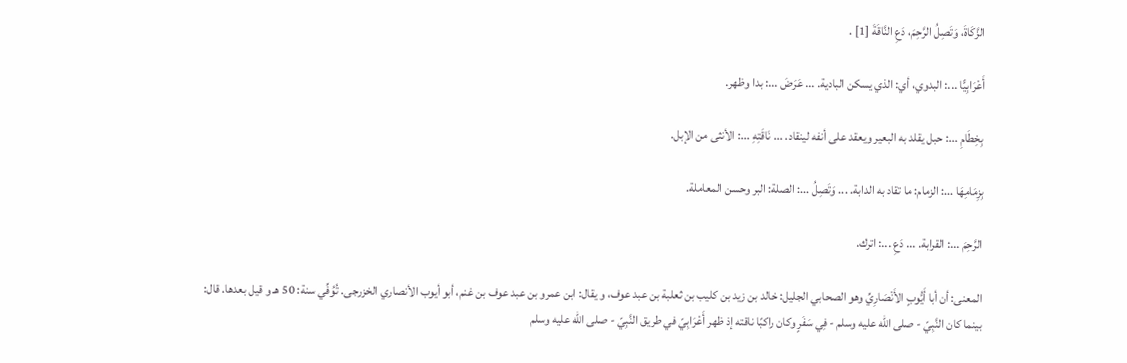الزَّكَاةَ، وَتَصِلُ الرَّحِمَ، دَعِ النَّاقَةَ [1] .

أَعْرَابِيًّا ...: البدوي، أي: الذي يسكن البادية. ... عَرَضَ ...: بدا وظهر.

بِخِطَامِ ...: حبل يقلد به البعير ويعقد على أنفه لينقاد. ... نَاقَتِهِ ...: الأنثى من الإبل.

بِزِمَامِهَا ...: الزمام: ما تقاد به الدابة. ... وَتَصِلُ ...: الصلة: البر وحسن المعاملة.

الرَّحِمَ ...: القرابة. ... دَعِ ...: اترك.

المعنى: أن أبا أَيُّوبٍ الأَنْصَارِيِّ وهو الصحابي الجليل: خالد بن زيد بن كليب بن ثعلبة بن عبد عوف، و يقال: ابن عمرو بن عبد عوف بن غنم، أبو أيوب الأنصاري الخزرجى. تُوُفِّي سنة: 50 هـ و قيل بعدها. قال: بينما كان النَّبِيّ - صلى الله عليه وسلم - فِي سَفَرٍ وكان راكبًا ناقته إذ ظهر أَعْرَابِيّ في طريق النَّبِيّ - صلى الله عليه وسلم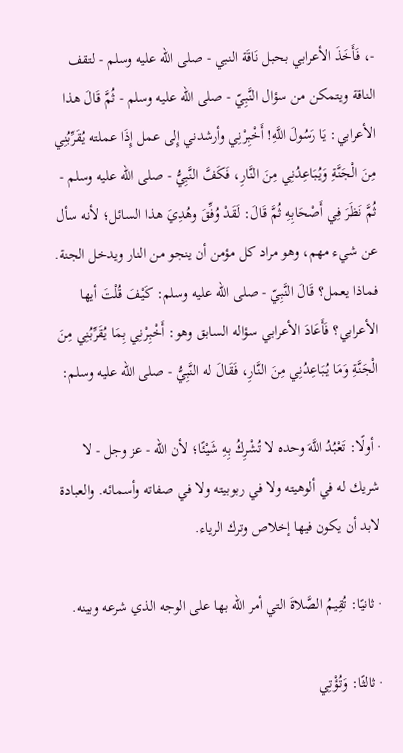-، فَأَخَذَ الأعرابي بحبل نَاقَة النبي - صلى الله عليه وسلم - لتقف الناقة ويتمكن من سؤال النَّبِيّ - صلى الله عليه وسلم - ثُمَّ قَالَ هذا الأعرابي: يَا رَسُولَ اللَّهِ! أَخْبِرْنِي وأرشدني إِلى عمل إِذَا عملته يُقَرِّبُنِي مِنَ الْجَنَّةِ وَيُبَاعِدُنِي مِنَ النَّارِ، فَكَفَّ النَّبِيُّ - صلى الله عليه وسلم - ثُمَّ نَظَرَ فِي أَصْحَابِهِ ثُمَّ قَالَ: لَقَدْ وُفِّقَ وهُدِيَ هذا السائل؛ لأنه سأل عن شيء مهم، وهو مراد كل مؤمن أن ينجو من النار ويدخل الجنة. فماذا يعمل؟ قَالَ النَّبِيّ - صلى الله عليه وسلم: كَيْفَ قُلْتَ أيها الأعرابي؟ فَأَعَادَ الأعرابي سؤاله السابق وهو: أَخْبِرْنِي بِمَا يُقَرِّبُنِي مِنَ الْجَنَّةِ وَمَا يُبَاعِدُنِي مِنَ النَّارِ، فَقَالَ له النَّبِيُّ - صلى الله عليه وسلم:

· أولًا: تَعْبُدُ اللَّهَ وحده لا تُشْرِكُ بِهِ شَيْئًا؛ لأن الله - عز وجل - لا شريك له في ألوهيته ولا في ربوبيته ولا في صفاته وأسمائه. والعبادة لابد أن يكون فيها إخلاص وترك الرياء.

· ثانيًا: تُقِيمُ الصَّلاةَ التي أمر الله بها على الوجه الذي شرعه وبينه.

· ثالثًا: وَتُؤْتِي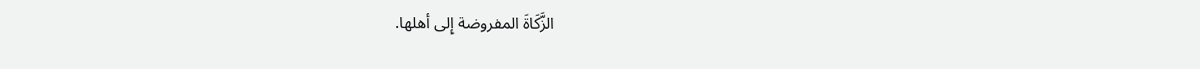الزَّكَاةَ المفروضة إِلى أهلها.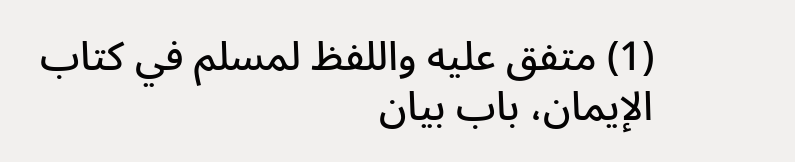(1) متفق عليه واللفظ لمسلم في كتاب الإيمان، باب بيان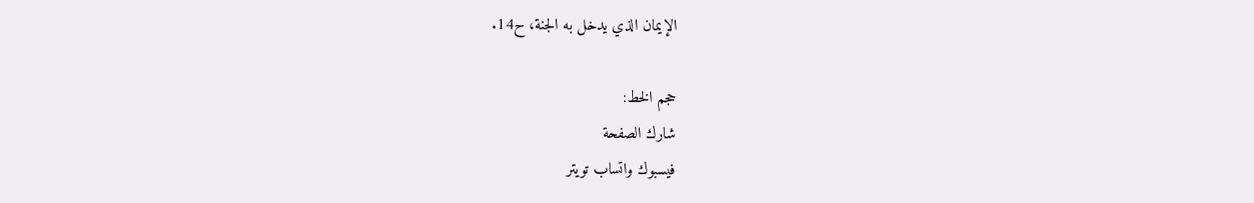الإيمان الذي يدخل به الجنة، ح14.

حجم الخط:
شارك الصفحة
فيسبوك واتساب تويتر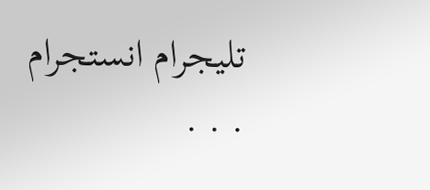تليجرام انستجرام
. . .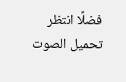فضلًا انتظر تحميل الصوت